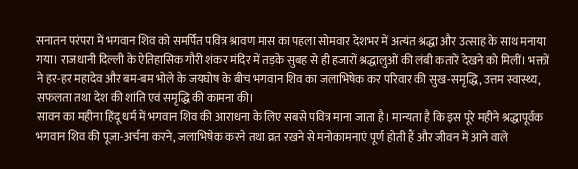सनातन परंपरा में भगवान शिव को समर्पित पवित्र श्रावण मास का पहला सोमवार देशभर में अत्यंत श्रद्धा और उत्साह के साथ मनाया गया। राजधानी दिल्ली के ऐतिहासिक गौरी शंकर मंदिर में तड़के सुबह से ही हजारों श्रद्धालुओं की लंबी कतारें देखने को मिलीं। भक्तों ने हर-हर महादेव और बम-बम भोले के जयघोष के बीच भगवान शिव का जलाभिषेक कर परिवार की सुख-समृद्धि, उत्तम स्वास्थ्य, सफलता तथा देश की शांति एवं समृद्धि की कामना की।
सावन का महीना हिंदू धर्म में भगवान शिव की आराधना के लिए सबसे पवित्र माना जाता है। मान्यता है कि इस पूरे महीने श्रद्धापूर्वक भगवान शिव की पूजा-अर्चना करने, जलाभिषेक करने तथा व्रत रखने से मनोकामनाएं पूर्ण होती हैं और जीवन में आने वाले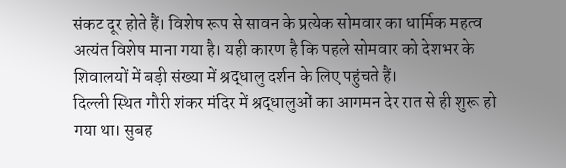संकट दूर होते हैं। विशेष रूप से सावन के प्रत्येक सोमवार का धार्मिक महत्व अत्यंत विशेष माना गया है। यही कारण है कि पहले सोमवार को देशभर के शिवालयों में बड़ी संख्या में श्रद्धालु दर्शन के लिए पहुंचते हैं।
दिल्ली स्थित गौरी शंकर मंदिर में श्रद्धालुओं का आगमन देर रात से ही शुरू हो गया था। सुबह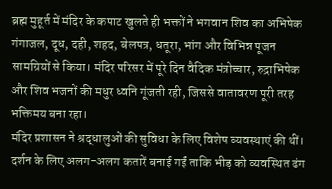ब्रह्म मुहूर्त में मंदिर के कपाट खुलते ही भक्तों ने भगवान शिव का अभिषेक गंगाजल, दूध, दही, शहद, बेलपत्र, धतूरा, भांग और विभिन्न पूजन सामग्रियों से किया। मंदिर परिसर में पूरे दिन वैदिक मंत्रोच्चार, रुद्राभिषेक और शिव भजनों की मधुर ध्वनि गूंजती रही, जिससे वातावरण पूरी तरह भक्तिमय बना रहा।
मंदिर प्रशासन ने श्रद्धालुओं की सुविधा के लिए विशेष व्यवस्थाएं की थीं। दर्शन के लिए अलग-अलग कतारें बनाई गईं ताकि भीड़ को व्यवस्थित ढंग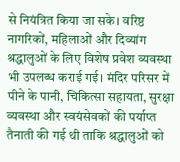से नियंत्रित किया जा सके। वरिष्ठ नागरिकों, महिलाओं और दिव्यांग श्रद्धालुओं के लिए विशेष प्रवेश व्यवस्था भी उपलब्ध कराई गई। मंदिर परिसर में पीने के पानी, चिकित्सा सहायता, सुरक्षा व्यवस्था और स्वयंसेवकों की पर्याप्त तैनाती की गई थी ताकि श्रद्धालुओं को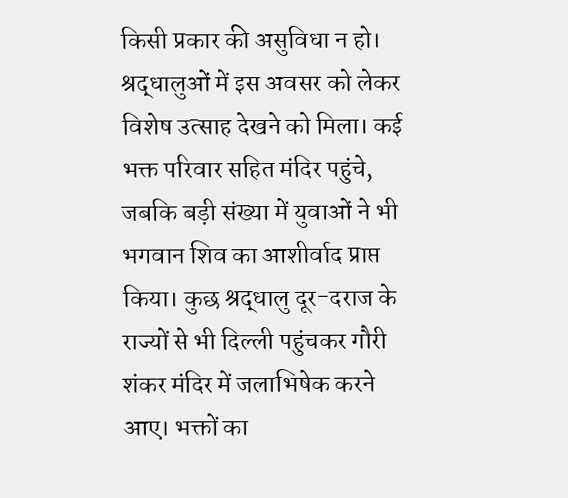किसी प्रकार की असुविधा न हो।
श्रद्धालुओं में इस अवसर को लेकर विशेष उत्साह देखने को मिला। कई भक्त परिवार सहित मंदिर पहुंचे, जबकि बड़ी संख्या में युवाओं ने भी भगवान शिव का आशीर्वाद प्राप्त किया। कुछ श्रद्धालु दूर-दराज के राज्यों से भी दिल्ली पहुंचकर गौरी शंकर मंदिर में जलाभिषेक करने आए। भक्तों का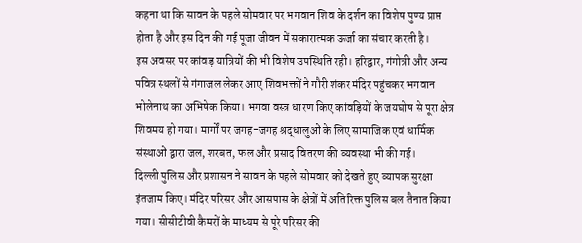कहना था कि सावन के पहले सोमवार पर भगवान शिव के दर्शन का विशेष पुण्य प्राप्त होता है और इस दिन की गई पूजा जीवन में सकारात्मक ऊर्जा का संचार करती है।
इस अवसर पर कांवड़ यात्रियों की भी विशेष उपस्थिति रही। हरिद्वार, गंगोत्री और अन्य पवित्र स्थलों से गंगाजल लेकर आए शिवभक्तों ने गौरी शंकर मंदिर पहुंचकर भगवान भोलेनाथ का अभिषेक किया। भगवा वस्त्र धारण किए कांवड़ियों के जयघोष से पूरा क्षेत्र शिवमय हो गया। मार्गों पर जगह-जगह श्रद्धालुओं के लिए सामाजिक एवं धार्मिक संस्थाओं द्वारा जल, शरबत, फल और प्रसाद वितरण की व्यवस्था भी की गई।
दिल्ली पुलिस और प्रशासन ने सावन के पहले सोमवार को देखते हुए व्यापक सुरक्षा इंतजाम किए। मंदिर परिसर और आसपास के क्षेत्रों में अतिरिक्त पुलिस बल तैनात किया गया। सीसीटीवी कैमरों के माध्यम से पूरे परिसर की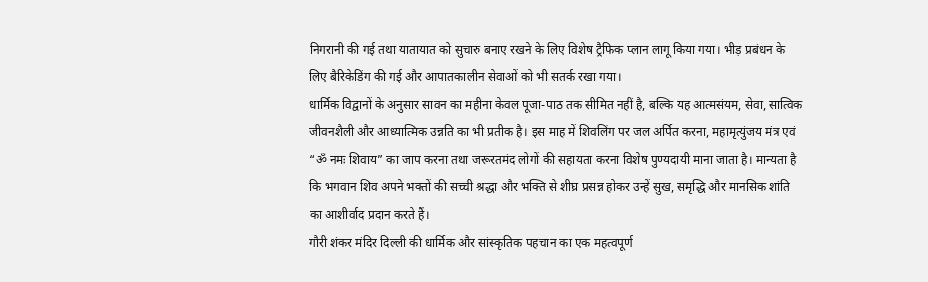निगरानी की गई तथा यातायात को सुचारु बनाए रखने के लिए विशेष ट्रैफिक प्लान लागू किया गया। भीड़ प्रबंधन के लिए बैरिकेडिंग की गई और आपातकालीन सेवाओं को भी सतर्क रखा गया।
धार्मिक विद्वानों के अनुसार सावन का महीना केवल पूजा-पाठ तक सीमित नहीं है, बल्कि यह आत्मसंयम, सेवा, सात्विक जीवनशैली और आध्यात्मिक उन्नति का भी प्रतीक है। इस माह में शिवलिंग पर जल अर्पित करना, महामृत्युंजय मंत्र एवं “ॐ नमः शिवाय” का जाप करना तथा जरूरतमंद लोगों की सहायता करना विशेष पुण्यदायी माना जाता है। मान्यता है कि भगवान शिव अपने भक्तों की सच्ची श्रद्धा और भक्ति से शीघ्र प्रसन्न होकर उन्हें सुख, समृद्धि और मानसिक शांति का आशीर्वाद प्रदान करते हैं।
गौरी शंकर मंदिर दिल्ली की धार्मिक और सांस्कृतिक पहचान का एक महत्वपूर्ण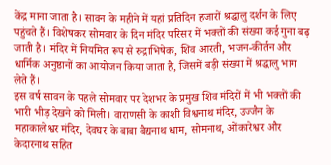केंद्र माना जाता है। सावन के महीने में यहां प्रतिदिन हजारों श्रद्धालु दर्शन के लिए पहुंचते हैं। विशेषकर सोमवार के दिन मंदिर परिसर में भक्तों की संख्या कई गुना बढ़ जाती है। मंदिर में नियमित रूप से रुद्राभिषेक, शिव आरती, भजन-कीर्तन और धार्मिक अनुष्ठानों का आयोजन किया जाता है, जिसमें बड़ी संख्या में श्रद्धालु भाग लेते हैं।
इस वर्ष सावन के पहले सोमवार पर देशभर के प्रमुख शिव मंदिरों में भी भक्तों की भारी भीड़ देखने को मिली। वाराणसी के काशी विश्वनाथ मंदिर, उज्जैन के महाकालेश्वर मंदिर, देवघर के बाबा बैद्यनाथ धाम, सोमनाथ, ओंकारेश्वर और केदारनाथ सहित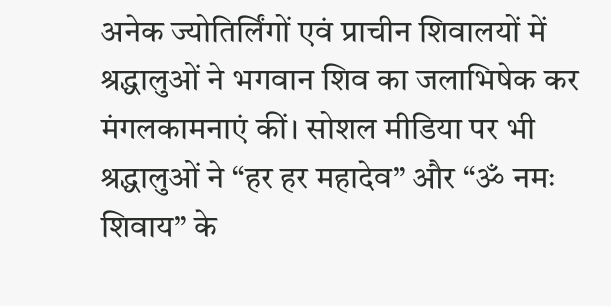अनेक ज्योतिर्लिंगों एवं प्राचीन शिवालयों में श्रद्धालुओं ने भगवान शिव का जलाभिषेक कर मंगलकामनाएं कीं। सोशल मीडिया पर भी श्रद्धालुओं ने “हर हर महादेव” और “ॐ नमः शिवाय” के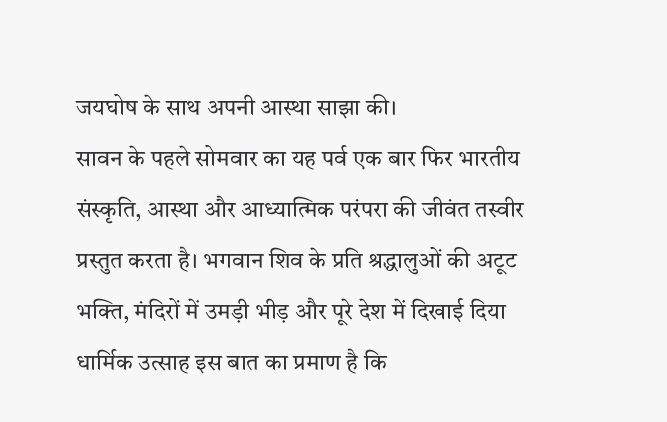जयघोष के साथ अपनी आस्था साझा की।
सावन के पहले सोमवार का यह पर्व एक बार फिर भारतीय संस्कृति, आस्था और आध्यात्मिक परंपरा की जीवंत तस्वीर प्रस्तुत करता है। भगवान शिव के प्रति श्रद्धालुओं की अटूट भक्ति, मंदिरों में उमड़ी भीड़ और पूरे देश में दिखाई दिया धार्मिक उत्साह इस बात का प्रमाण है कि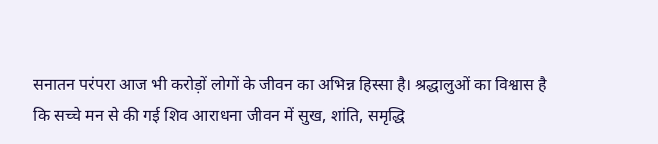सनातन परंपरा आज भी करोड़ों लोगों के जीवन का अभिन्न हिस्सा है। श्रद्धालुओं का विश्वास है कि सच्चे मन से की गई शिव आराधना जीवन में सुख, शांति, समृद्धि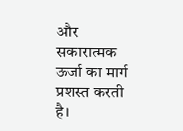और सकारात्मक ऊर्जा का मार्ग प्रशस्त करती है।